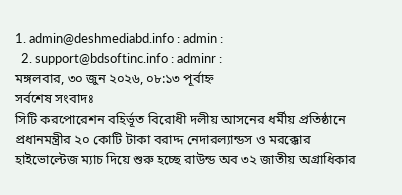1. admin@deshmediabd.info : admin :
  2. support@bdsoftinc.info : adminr :
মঙ্গলবার, ৩০ জুন ২০২৬, ০৮:১৩ পূর্বাহ্ন
সর্বশেষ সংবাদঃ
সিটি করপোরেশন বহির্ভূত বিরোধী দলীয় আসনের ধর্মীয় প্রতিষ্ঠানে প্রধানমন্ত্রীর ২০ কোটি টাকা বরাদ্দ নেদারল্যান্ডস ও মরক্কোর হাইভোল্টেজ ম্যাচ দিয়ে শুরু হচ্ছে রাউন্ড অব ৩২ জাতীয় অগ্রাধিকার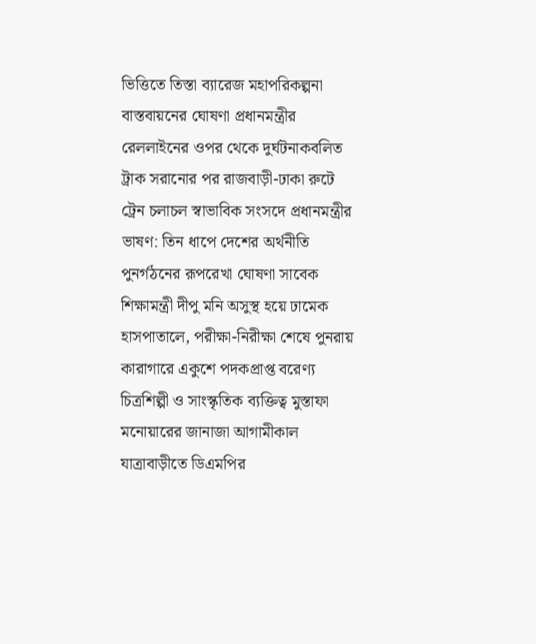ভিত্তিতে তিস্তা ব্যারেজ মহাপরিকল্পনা বাস্তবায়নের ঘোষণা প্রধানমন্ত্রীর রেললাইনের ওপর থেকে দুর্ঘটনাকবলিত ট্রাক সরানোর পর রাজবাড়ী-ঢাকা রুটে ট্রেন চলাচল স্বাভাবিক সংসদে প্রধানমন্ত্রীর ভাষণ: তিন ধাপে দেশের অর্থনীতি পুনর্গঠনের রূপরেখা ঘোষণা সাবেক শিক্ষামন্ত্রী দীপু মনি অসুস্থ হয়ে ঢামেক হাসপাতালে, পরীক্ষা-নিরীক্ষা শেষে পুনরায় কারাগারে একুশে পদকপ্রাপ্ত বরেণ্য চিত্রশিল্পী ও সাংস্কৃতিক ব্যক্তিত্ব মুস্তাফা মনোয়ারের জানাজা আগামীকাল যাত্রাবাড়ীতে ডিএমপির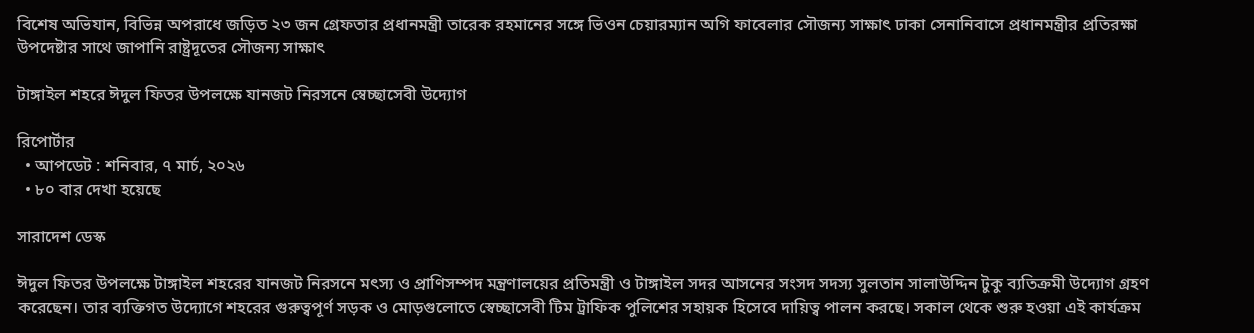বিশেষ অভিযান, বিভিন্ন অপরাধে জড়িত ২৩ জন গ্রেফতার প্রধানমন্ত্রী তারেক রহমানের সঙ্গে ভিওন চেয়ারম্যান অগি ফাবেলার সৌজন্য সাক্ষাৎ ঢাকা সেনানিবাসে প্রধানমন্ত্রীর প্রতিরক্ষা উপদেষ্টার সাথে জাপানি রাষ্ট্রদূতের সৌজন্য সাক্ষাৎ

টাঙ্গাইল শহরে ঈদুল ফিতর উপলক্ষে যানজট নিরসনে স্বেচ্ছাসেবী উদ্যোগ

রিপোর্টার
  • আপডেট : শনিবার, ৭ মার্চ, ২০২৬
  • ৮০ বার দেখা হয়েছে

সারাদেশ ডেস্ক

ঈদুল ফিতর উপলক্ষে টাঙ্গাইল শহরের যানজট নিরসনে মৎস্য ও প্রাণিসম্পদ মন্ত্রণালয়ের প্রতিমন্ত্রী ও টাঙ্গাইল সদর আসনের সংসদ সদস্য সুলতান সালাউদ্দিন টুকু ব্যতিক্রমী উদ্যোগ গ্রহণ করেছেন। তার ব্যক্তিগত উদ্যোগে শহরের গুরুত্বপূর্ণ সড়ক ও মোড়গুলোতে স্বেচ্ছাসেবী টিম ট্রাফিক পুলিশের সহায়ক হিসেবে দায়িত্ব পালন করছে। সকাল থেকে শুরু হওয়া এই কার্যক্রম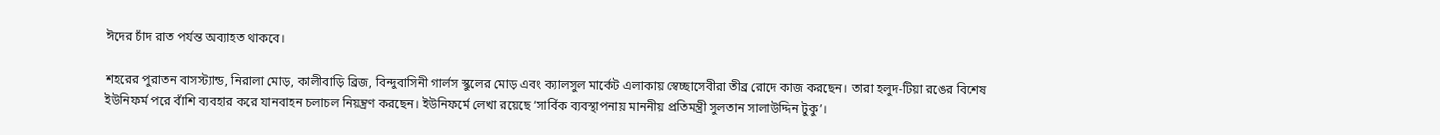ঈদের চাঁদ রাত পর্যন্ত অব্যাহত থাকবে।

শহরের পুরাতন বাসস্ট্যান্ড, নিরালা মোড়, কালীবাড়ি ব্রিজ, বিন্দুবাসিনী গার্লস স্কুলের মোড় এবং ক্যালসুল মার্কেট এলাকায় স্বেচ্ছাসেবীরা তীব্র রোদে কাজ করছেন। তারা হলুদ-টিয়া রঙের বিশেষ ইউনিফর্ম পরে বাঁশি ব্যবহার করে যানবাহন চলাচল নিয়ন্ত্রণ করছেন। ইউনিফর্মে লেখা রয়েছে ‘সার্বিক ব্যবস্থাপনায় মাননীয় প্রতিমন্ত্রী সুলতান সালাউদ্দিন টুকু’।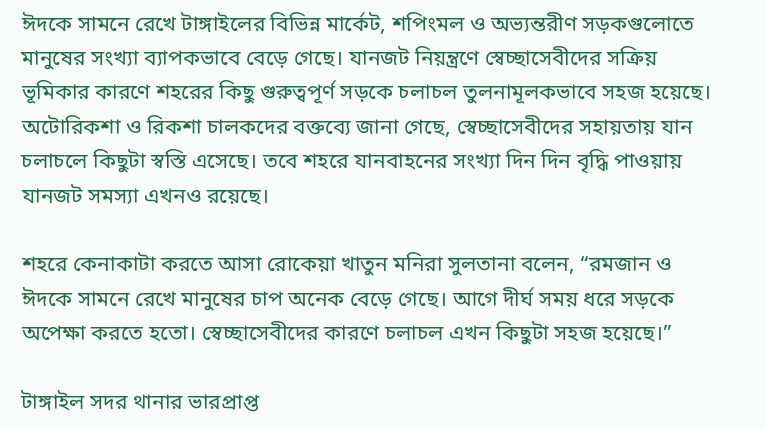ঈদকে সামনে রেখে টাঙ্গাইলের বিভিন্ন মার্কেট, শপিংমল ও অভ্যন্তরীণ সড়কগুলোতে মানুষের সংখ্যা ব্যাপকভাবে বেড়ে গেছে। যানজট নিয়ন্ত্রণে স্বেচ্ছাসেবীদের সক্রিয় ভূমিকার কারণে শহরের কিছু গুরুত্বপূর্ণ সড়কে চলাচল তুলনামূলকভাবে সহজ হয়েছে। অটোরিকশা ও রিকশা চালকদের বক্তব্যে জানা গেছে, স্বেচ্ছাসেবীদের সহায়তায় যান চলাচলে কিছুটা স্বস্তি এসেছে। তবে শহরে যানবাহনের সংখ্যা দিন দিন বৃদ্ধি পাওয়ায় যানজট সমস্যা এখনও রয়েছে।

শহরে কেনাকাটা করতে আসা রোকেয়া খাতুন মনিরা সুলতানা বলেন, “রমজান ও ঈদকে সামনে রেখে মানুষের চাপ অনেক বেড়ে গেছে। আগে দীর্ঘ সময় ধরে সড়কে অপেক্ষা করতে হতো। স্বেচ্ছাসেবীদের কারণে চলাচল এখন কিছুটা সহজ হয়েছে।”

টাঙ্গাইল সদর থানার ভারপ্রাপ্ত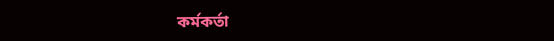কর্মকর্তা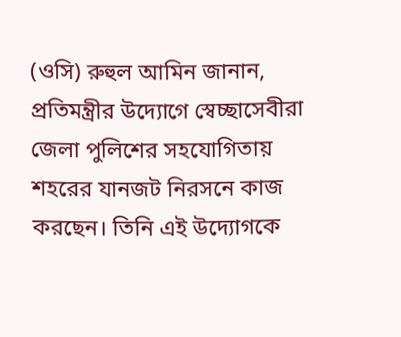(ওসি) রুহুল আমিন জানান, প্রতিমন্ত্রীর উদ্যোগে স্বেচ্ছাসেবীরা জেলা পুলিশের সহযোগিতায় শহরের যানজট নিরসনে কাজ করছেন। তিনি এই উদ্যোগকে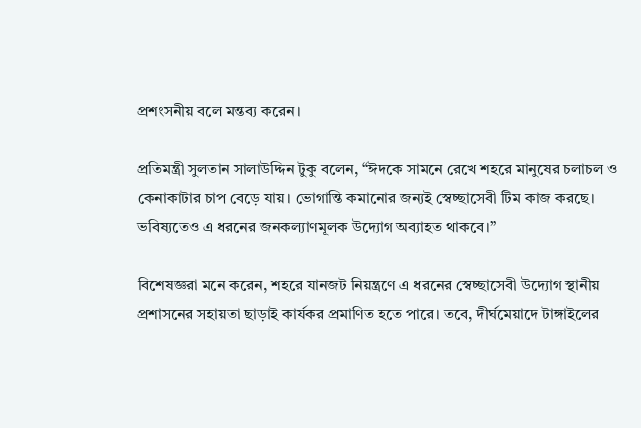প্রশংসনীয় বলে মন্তব্য করেন।

প্রতিমন্ত্রী সুলতান সালাউদ্দিন টুকু বলেন, “ঈদকে সামনে রেখে শহরে মানুষের চলাচল ও কেনাকাটার চাপ বেড়ে যায়। ভোগান্তি কমানোর জন্যই স্বেচ্ছাসেবী টিম কাজ করছে। ভবিষ্যতেও এ ধরনের জনকল্যাণমূলক উদ্যোগ অব্যাহত থাকবে।”

বিশেষজ্ঞরা মনে করেন, শহরে যানজট নিয়ন্ত্রণে এ ধরনের স্বেচ্ছাসেবী উদ্যোগ স্থানীয় প্রশাসনের সহায়তা ছাড়াই কার্যকর প্রমাণিত হতে পারে। তবে, দীর্ঘমেয়াদে টাঙ্গাইলের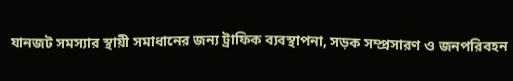যানজট সমস্যার স্থায়ী সমাধানের জন্য ট্রাফিক ব্যবস্থাপনা, সড়ক সম্প্রসারণ ও জনপরিবহন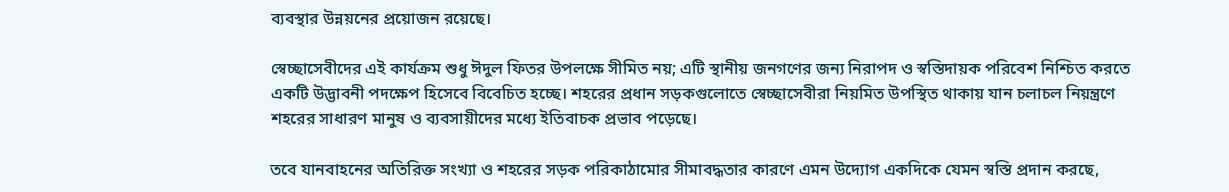ব্যবস্থার উন্নয়নের প্রয়োজন রয়েছে।

স্বেচ্ছাসেবীদের এই কার্যক্রম শুধু ঈদুল ফিতর উপলক্ষে সীমিত নয়; এটি স্থানীয় জনগণের জন্য নিরাপদ ও স্বস্তিদায়ক পরিবেশ নিশ্চিত করতে একটি উদ্ভাবনী পদক্ষেপ হিসেবে বিবেচিত হচ্ছে। শহরের প্রধান সড়কগুলোতে স্বেচ্ছাসেবীরা নিয়মিত উপস্থিত থাকায় যান চলাচল নিয়ন্ত্রণে শহরের সাধারণ মানুষ ও ব্যবসায়ীদের মধ্যে ইতিবাচক প্রভাব পড়েছে।

তবে যানবাহনের অতিরিক্ত সংখ্যা ও শহরের সড়ক পরিকাঠামোর সীমাবদ্ধতার কারণে এমন উদ্যোগ একদিকে যেমন স্বস্তি প্রদান করছে,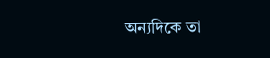অন্যদিকে তা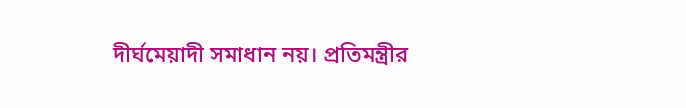দীর্ঘমেয়াদী সমাধান নয়। প্রতিমন্ত্রীর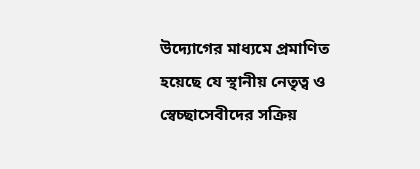উদ্যোগের মাধ্যমে প্রমাণিত হয়েছে যে স্থানীয় নেতৃত্ব ও স্বেচ্ছাসেবীদের সক্রিয়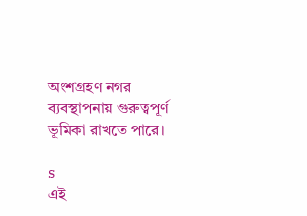অংশগ্রহণ নগর ব্যবস্থাপনায় গুরুত্বপূর্ণ ভূমিকা রাখতে পারে।

s
এই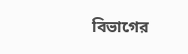বিভাগের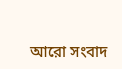আরো সংবাদ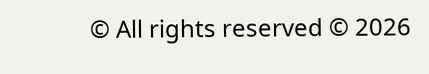© All rights reserved © 2026